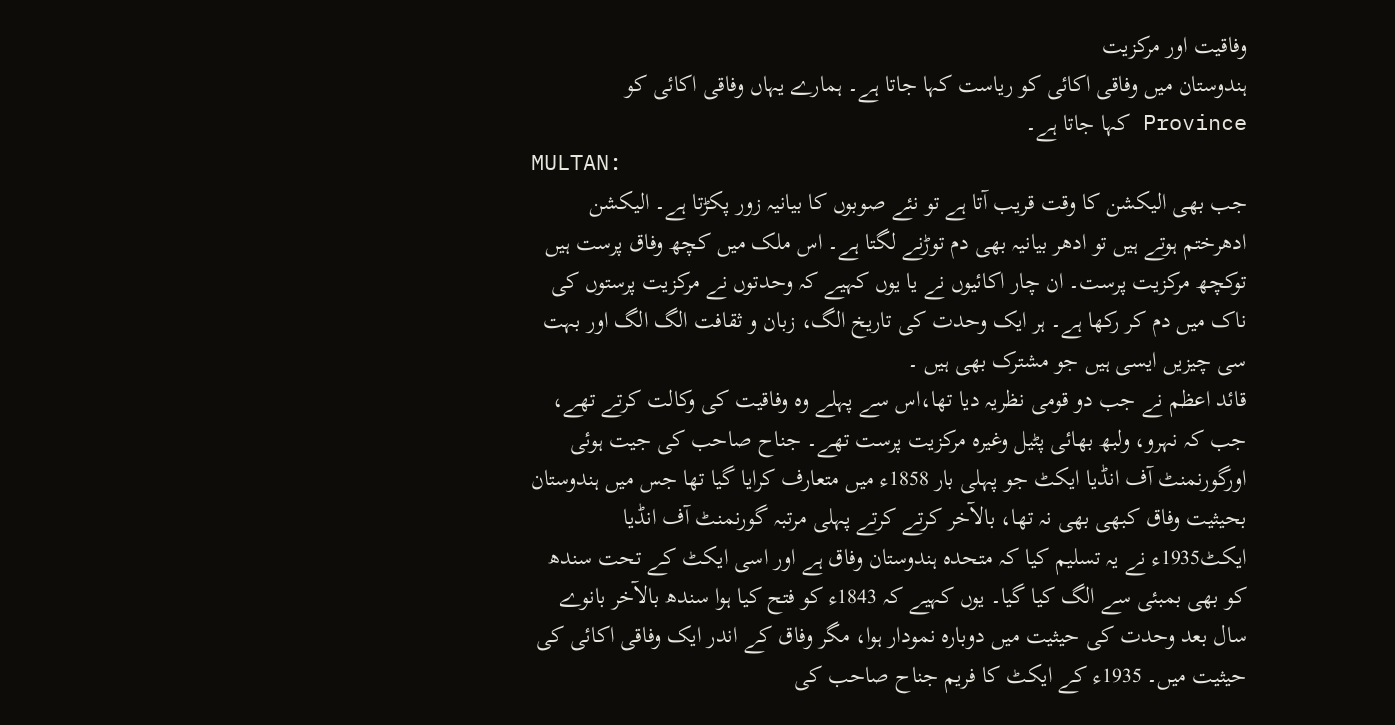وفاقیت اور مرکزیت
ہندوستان میں وفاقی اکائی کو ریاست کہا جاتا ہے۔ ہمارے یہاں وفاقی اکائی کو Province کہا جاتا ہے۔
MULTAN:
جب بھی الیکشن کا وقت قریب آتا ہے تو نئے صوبوں کا بیانیہ زور پکڑتا ہے۔ الیکشن ادھرختم ہوتے ہیں تو ادھر بیانیہ بھی دم توڑنے لگتا ہے۔ اس ملک میں کچھ وفاق پرست ہیں توکچھ مرکزیت پرست۔ ان چار اکائیوں نے یا یوں کہیے کہ وحدتوں نے مرکزیت پرستوں کی ناک میں دم کر رکھا ہے۔ ہر ایک وحدت کی تاریخ الگ، زبان و ثقافت الگ الگ اور بہت سی چیزیں ایسی ہیں جو مشترک بھی ہیں ۔
قائد اعظم نے جب دو قومی نظریہ دیا تھا،اس سے پہلے وہ وفاقیت کی وکالت کرتے تھے، جب کہ نہرو، ولبھ بھائی پٹیل وغیرہ مرکزیت پرست تھے۔ جناح صاحب کی جیت ہوئی اورگورنمنٹ آف انڈیا ایکٹ جو پہلی بار 1858ء میں متعارف کرایا گیا تھا جس میں ہندوستان بحیثیت وفاق کبھی بھی نہ تھا، بالآخر کرتے کرتے پہلی مرتبہ گورنمنٹ آف انڈیا ایکٹ1935ء نے یہ تسلیم کیا کہ متحدہ ہندوستان وفاق ہے اور اسی ایکٹ کے تحت سندھ کو بھی بمبئی سے الگ کیا گیا۔ یوں کہیے کہ 1843ء کو فتح کیا ہوا سندھ بالآخر بانوے سال بعد وحدت کی حیثیت میں دوبارہ نمودار ہوا، مگر وفاق کے اندر ایک وفاقی اکائی کی حیثیت میں۔ 1935ء کے ایکٹ کا فریم جناح صاحب کی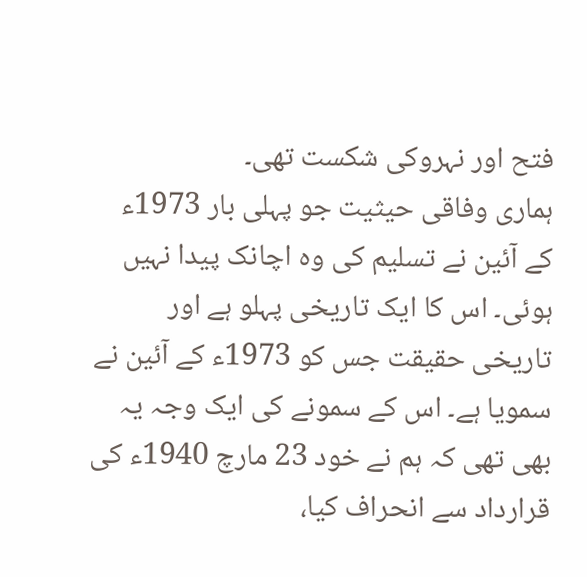فتح اور نہروکی شکست تھی۔
ہماری وفاقی حیثیت جو پہلی بار 1973ء کے آئین نے تسلیم کی وہ اچانک پیدا نہیں ہوئی۔ اس کا ایک تاریخی پہلو ہے اور تاریخی حقیقت جس کو 1973ء کے آئین نے سمویا ہے۔ اس کے سمونے کی ایک وجہ یہ بھی تھی کہ ہم نے خود 23 مارچ 1940ء کی قرارداد سے انحراف کیا،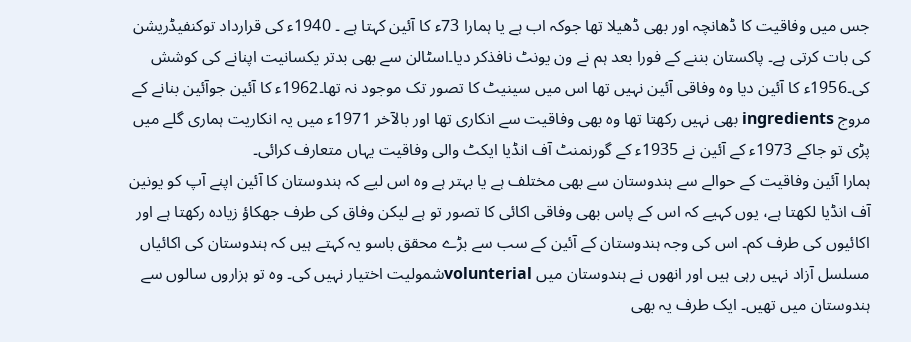جس میں وفاقیت کا ڈھانچہ اور بھی ڈھیلا تھا جوکہ اب ہے یا ہمارا 73ء کا آئین کہتا ہے ۔ 1940ء کی قرارداد توکنفیڈریشن کی بات کرتی ہے۔ پاکستان بننے کے فورا بعد ہم نے ون یونٹ نافذکر دیا۔اسٹالن سے بھی بدتر یکسانیت اپنانے کی کوشش کی۔1956ء کا آئین دیا وہ وفاقی آئین نہیں تھا اس میں سینیٹ کا تصور تک موجود نہ تھا۔1962ء کا آئین جوآئین بنانے کے مروج ingredients بھی نہیں رکھتا تھا وہ بھی وفاقیت سے انکاری تھا اور بالآخر 1971ء میں یہ انکاریت ہماری گلے میں پڑی تو جاکے 1973ء کے آئین نے 1935ء کے گورنمنٹ آف انڈیا ایکٹ والی وفاقیت یہاں متعارف کرائی۔
ہمارا آئین وفاقیت کے حوالے سے ہندوستان سے بھی مختلف ہے یا بہتر ہے وہ اس لیے کہ ہندوستان کا آئین اپنے آپ کو یونین آف انڈیا لکھتا ہے، یوں کہیے کہ اس کے پاس بھی وفاقی اکائی کا تصور تو ہے لیکن وفاق کی طرف جھکاؤ زیادہ رکھتا ہے اور اکائیوں کی طرف کم۔ اس کی وجہ ہندوستان کے آئین کے سب سے بڑے محقق باسو یہ کہتے ہیں کہ ہندوستان کی اکائیاں مسلسل آزاد نہیں رہی ہیں اور انھوں نے ہندوستان میں volunterialشمولیت اختیار نہیں کی۔ وہ تو ہزاروں سالوں سے ہندوستان میں تھیں۔ ایک طرف یہ بھی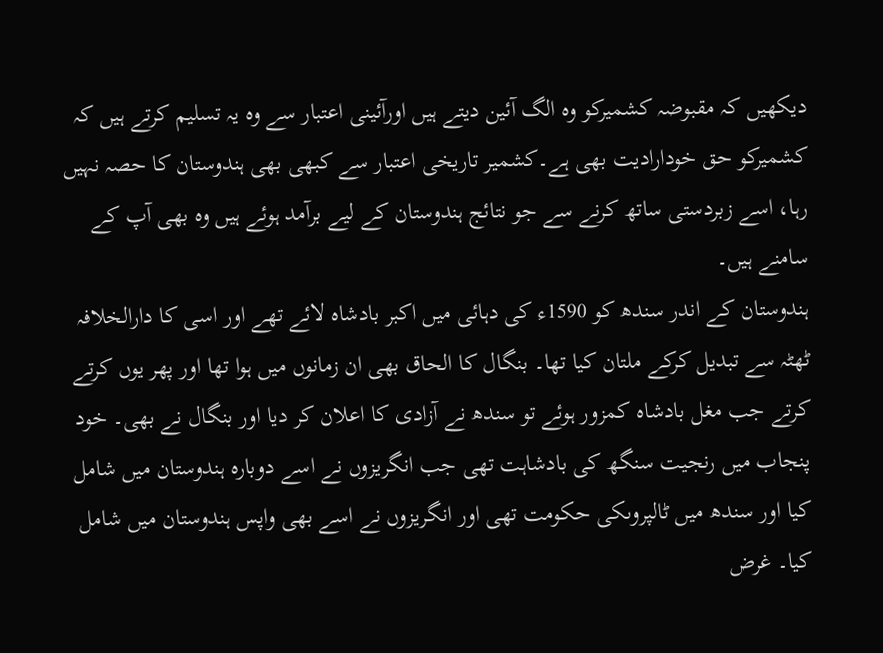دیکھیں کہ مقبوضہ کشمیرکو وہ الگ آئین دیتے ہیں اورآئینی اعتبار سے وہ یہ تسلیم کرتے ہیں کہ کشمیرکو حق خودارادیت بھی ہے۔کشمیر تاریخی اعتبار سے کبھی بھی ہندوستان کا حصہ نہیں رہا، اسے زبردستی ساتھ کرنے سے جو نتائج ہندوستان کے لیے برآمد ہوئے ہیں وہ بھی آپ کے سامنے ہیں۔
ہندوستان کے اندر سندھ کو 1590ء کی دہائی میں اکبر بادشاہ لائے تھے اور اسی کا دارالخلافہ ٹھٹہ سے تبدیل کرکے ملتان کیا تھا۔ بنگال کا الحاق بھی ان زمانوں میں ہوا تھا اور پھر یوں کرتے کرتے جب مغل بادشاہ کمزور ہوئے تو سندھ نے آزادی کا اعلان کر دیا اور بنگال نے بھی۔ خود پنجاب میں رنجیت سنگھ کی بادشاہت تھی جب انگریزوں نے اسے دوبارہ ہندوستان میں شامل کیا اور سندھ میں ٹالپروںکی حکومت تھی اور انگریزوں نے اسے بھی واپس ہندوستان میں شامل کیا۔ غرض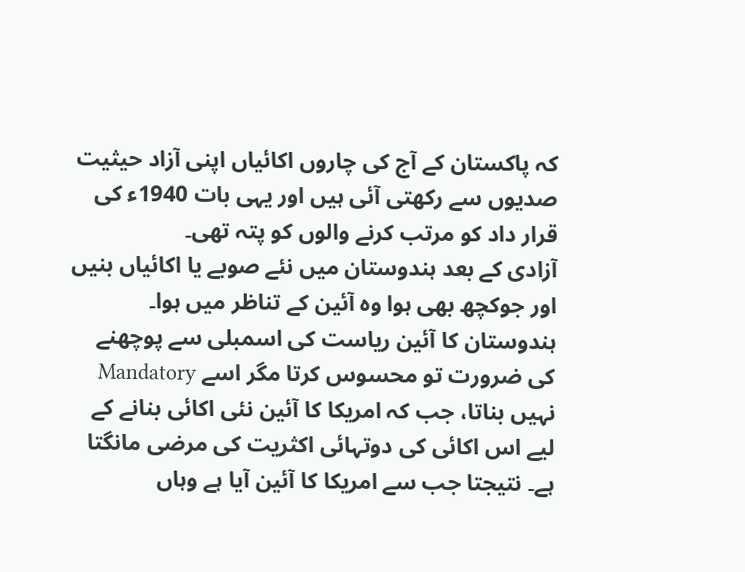کہ پاکستان کے آج کی چاروں اکائیاں اپنی آزاد حیثیت صدیوں سے رکھتی آئی ہیں اور یہی بات 1940ء کی قرار داد کو مرتب کرنے والوں کو پتہ تھی۔
آزادی کے بعد ہندوستان میں نئے صوبے یا اکائیاں بنیں اور جوکچھ بھی ہوا وہ آئین کے تناظر میں ہوا۔ ہندوستان کا آئین ریاست کی اسمبلی سے پوچھنے کی ضرورت تو محسوس کرتا مگر اسے Mandatory نہیں بناتا، جب کہ امریکا کا آئین نئی اکائی بنانے کے لیے اس اکائی کی دوتہائی اکثریت کی مرضی مانگتا ہے۔ نتیجتا جب سے امریکا کا آئین آیا ہے وہاں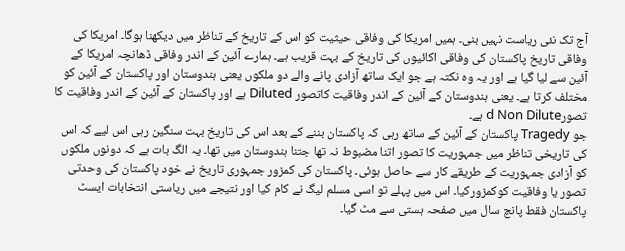آج تک نئی ریاست نہیں بنی۔ ہمیں امریکا کی وفاقی حیثیت کو اس کے تاریخ کے تناظر میں دیکھنا ہوگا۔ امریکا کی وفاقی تاریخ پاکستان کی وفاقی اکائیوں کی تاریخ کے بہت قریب ہے۔ ہمارے آئین کے اندر وفاقی ڈھانچہ امریکا کے آئین سے لیا گیا ہے اور یہ وہ نکتہ ہے جو ایک ساتھ آزادی پانے والے دو ملکوں یعنی ہندوستان اور پاکستان کے آئین کو مختلف کرتا ہے۔ یعنی ہندوستان کے آئین کے اندر وفاقیت کاتصور Diluted ہے اور پاکستان کے آئین کے اندر وفاقیت کا تصورd Non Dilute ہے۔
جو Tragedy پاکستان کے آئین کے ساتھ رہی کہ پاکستان بننے کے بعد اس کی تاریخ بہت سنگین رہی اس لیے کہ اس کی تاریخی تناظر میں جمہوریت کا تصور اتنا مضبوط نہ تھا جتنا ہندوستان میں تھا۔ یہ الگ بات ہے کہ دونوں ملکوں کو آزادی جمہوریت کے طریقے کار سے حاصل ہوئی۔ پاکستان کی کمزور جمہوری تاریخ نے خود پاکستان کی وحدتی تصور یا وفاقیت کوکمزورکیا۔ اس میں پہلے تو اسی مسلم لیگ نے کام کیا اور نتیجے میں ریاستی انتخابات ایسٹ پاکستان فقط پانچ سال میں صفحہ ہستی سے مٹ گیا۔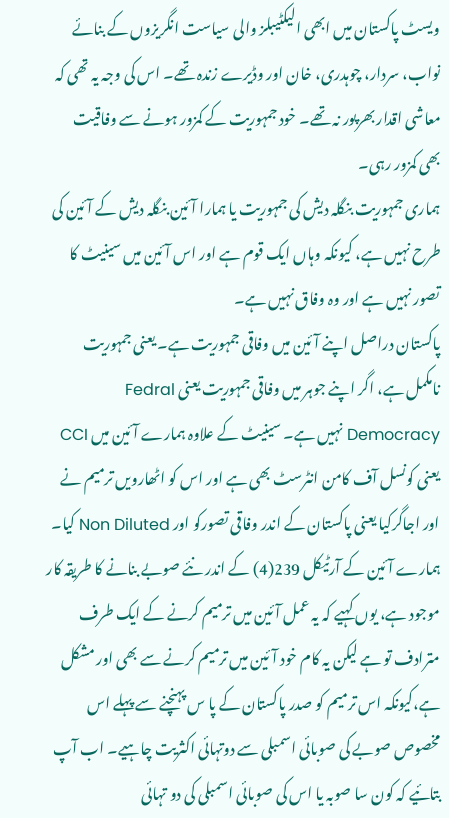ویسٹ پاکستان میں ابھی الیکٹیبلز والی سیاست انگریزوں کے بنائے نواب، سردار، چوہدری، خان اور وڈیرے زندہ تھے۔ اس کی وجہ یہ تھی کہ معاشی اقدار بھرپور نہ تھے۔ خود جمہوریت کے کمزور ہونے سے وفاقیت بھی کمزور رہی۔
ہماری جمہوریت بنگلہ دیش کی جمہوریت یا ہمارا آئین بنگلہ دیش کے آئین کی طرح نہیں ہے، کیونکہ وہاں ایک قوم ہے اور اس آئین میں سینیٹ کا تصور نہیں ہے اور وہ وفاق نہیں ہے۔
پاکستان دراصل اپنے آئین میں وفاقی جمہوریت ہے۔ یعنی جمہوریت نامکمل ہے، اگر اپنے جوہر میں وفاقی جمہوریت یعنی Fedral Democracy نہیں ہے۔ سینیٹ کے علاوہ ہمارے آئین میں CCI یعنی کونسل آف کامن انٹرسٹ بھی ہے اور اس کو اٹھارویں ترمیم نے اور اجاگرکیا یعنی پاکستان کے اندر وفاقی تصورکو اور Non Diluted کیا۔
ہمارے آئین کے آرٹیکل 239(4) کے اندر نئے صوبے بنانے کا طریقہ کار موجود ہے، یوں کہیے کہ یہ عمل آئین میں ترمیم کرنے کے ایک طرف مترادف تو ہے لیکن یہ کام خود آئین میں ترمیم کرنے سے بھی اور مشکل ہے،کیونکہ اس ترمیم کو صدر پاکستان کے پا س پہنچنے سے پہلے اس مخصوص صوبے کی صوبائی اسمبلی سے دوتہائی اکثریت چاہیے۔ اب آپ بتائیے کہ کون سا صوبہ یا اس کی صوبائی اسمبلی کی دو تہائی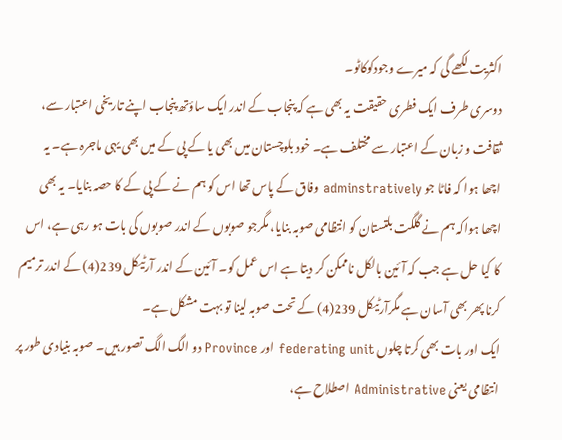اکثریت لکھے گی کہ میرے وجودکوکاٹو۔
دوسری طرف ایک فطری حقیقت یہ بھی ہے کہ پنجاب کے اندر ایک ساؤتھ پنجاب اپنے تاریخی اعتبار سے، ثقافت و زبان کے اعتبار سے مختلف ہے۔ خود بلوچستان میں بھی یا کے پی کے میں بھی یہی ماجرہ ہے۔ یہ اچھا ہوا کہ فاٹا جو adminstratively وفاق کے پاس تھا اس کو ہم نے کے پی کے کا حصہ بنایا۔ یہ بھی اچھا ہواکہ ہم نے گلگت بلتستان کو انتظامی صوبہ بنایا، مگرجو صوبوں کے اندر صوبوں کی بات ہو رہی ہے، اس کا کیا حل ہے جب کہ آئین بالکل ناممکن کر دیتا ہے اس عمل کو۔ آئین کے اندر آرٹیکل 239(4) کے اندر ترمیم کرنا پھر بھی آسان ہے مگرآرٹیکل 239(4) کے تحت صوبہ لینا تو بہت مشکل ہے۔
ایک اور بات بھی کرتا چلوں federating unit اور Province دو الگ الگ تصور ہیں۔ صوبہ بنیادی طور پر انتظامی یعنی Administrative اصطلاح ہے،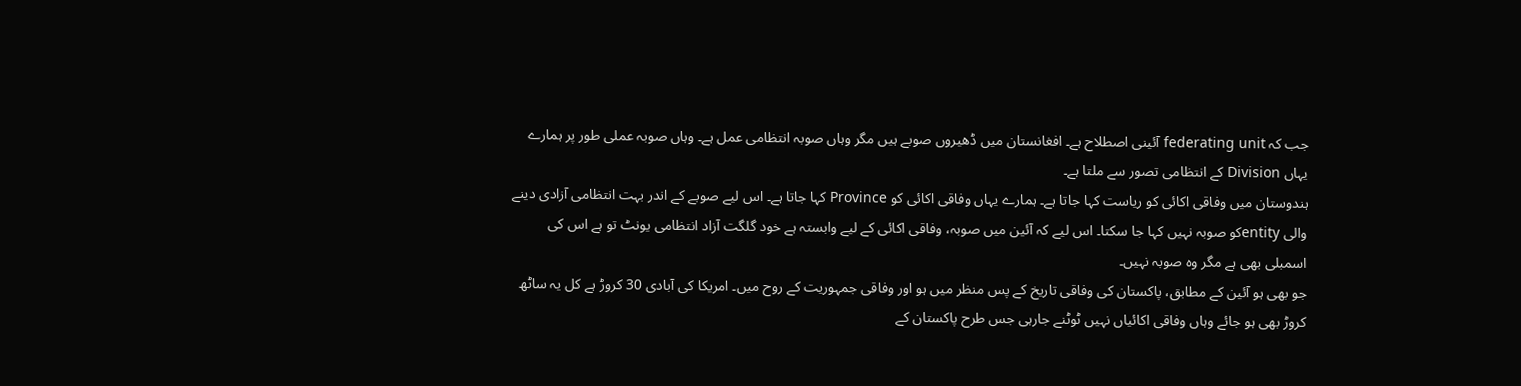جب کہ federating unit آئینی اصطلاح ہے۔ افغانستان میں ڈھیروں صوبے ہیں مگر وہاں صوبہ انتظامی عمل ہے۔ وہاں صوبہ عملی طور پر ہمارے یہاں Division کے انتظامی تصور سے ملتا ہے۔
ہندوستان میں وفاقی اکائی کو ریاست کہا جاتا ہے۔ ہمارے یہاں وفاقی اکائی کو Province کہا جاتا ہے۔ اس لیے صوبے کے اندر بہت انتظامی آزادی دینے والی entityکو صوبہ نہیں کہا جا سکتا۔ اس لیے کہ آئین میں صوبہ، وفاقی اکائی کے لیے وابستہ ہے خود گلگت آزاد انتظامی یونٹ تو ہے اس کی اسمبلی بھی ہے مگر وہ صوبہ نہیں۔
جو بھی ہو آئین کے مطابق، پاکستان کی وفاقی تاریخ کے پس منظر میں ہو اور وفاقی جمہوریت کے روح میں۔ امریکا کی آبادی 30 کروڑ ہے کل یہ ساٹھ کروڑ بھی ہو جائے وہاں وفاقی اکائیاں نہیں ٹوٹنے جارہی جس طرح پاکستان کے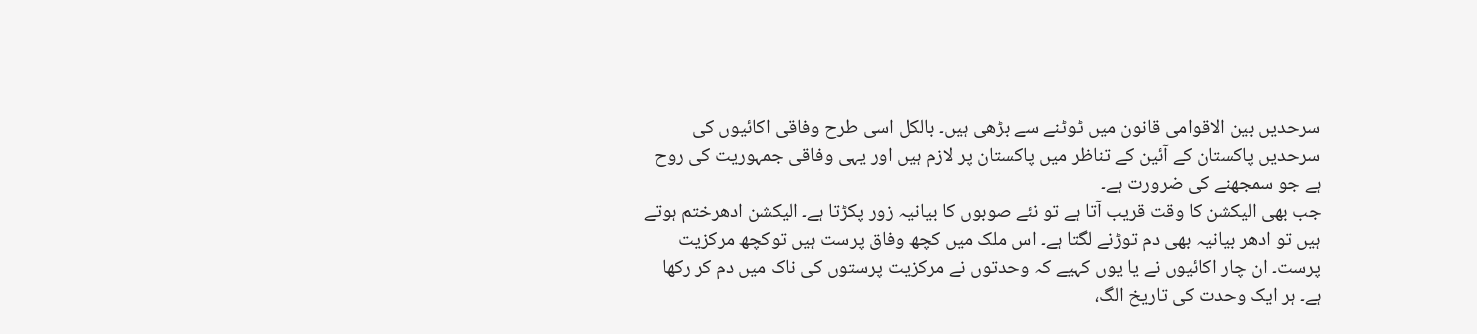سرحدیں بین الاقوامی قانون میں ٹوٹنے سے بڑھی ہیں۔ بالکل اسی طرح وفاقی اکائیوں کی سرحدیں پاکستان کے آئین کے تناظر میں پاکستان پر لازم ہیں اور یہی وفاقی جمہوریت کی روح ہے جو سمجھنے کی ضرورت ہے۔
جب بھی الیکشن کا وقت قریب آتا ہے تو نئے صوبوں کا بیانیہ زور پکڑتا ہے۔ الیکشن ادھرختم ہوتے ہیں تو ادھر بیانیہ بھی دم توڑنے لگتا ہے۔ اس ملک میں کچھ وفاق پرست ہیں توکچھ مرکزیت پرست۔ ان چار اکائیوں نے یا یوں کہیے کہ وحدتوں نے مرکزیت پرستوں کی ناک میں دم کر رکھا ہے۔ ہر ایک وحدت کی تاریخ الگ،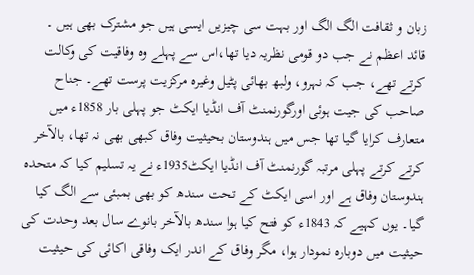زبان و ثقافت الگ الگ اور بہت سی چیزیں ایسی ہیں جو مشترک بھی ہیں ۔
قائد اعظم نے جب دو قومی نظریہ دیا تھا،اس سے پہلے وہ وفاقیت کی وکالت کرتے تھے، جب کہ نہرو، ولبھ بھائی پٹیل وغیرہ مرکزیت پرست تھے۔ جناح صاحب کی جیت ہوئی اورگورنمنٹ آف انڈیا ایکٹ جو پہلی بار 1858ء میں متعارف کرایا گیا تھا جس میں ہندوستان بحیثیت وفاق کبھی بھی نہ تھا، بالآخر کرتے کرتے پہلی مرتبہ گورنمنٹ آف انڈیا ایکٹ1935ء نے یہ تسلیم کیا کہ متحدہ ہندوستان وفاق ہے اور اسی ایکٹ کے تحت سندھ کو بھی بمبئی سے الگ کیا گیا۔ یوں کہیے کہ 1843ء کو فتح کیا ہوا سندھ بالآخر بانوے سال بعد وحدت کی حیثیت میں دوبارہ نمودار ہوا، مگر وفاق کے اندر ایک وفاقی اکائی کی حیثیت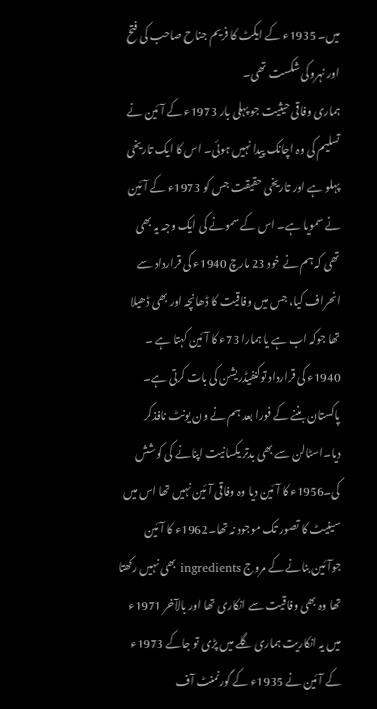میں۔ 1935ء کے ایکٹ کا فریم جناح صاحب کی فتح اور نہروکی شکست تھی۔
ہماری وفاقی حیثیت جو پہلی بار 1973ء کے آئین نے تسلیم کی وہ اچانک پیدا نہیں ہوئی۔ اس کا ایک تاریخی پہلو ہے اور تاریخی حقیقت جس کو 1973ء کے آئین نے سمویا ہے۔ اس کے سمونے کی ایک وجہ یہ بھی تھی کہ ہم نے خود 23 مارچ 1940ء کی قرارداد سے انحراف کیا، جس میں وفاقیت کا ڈھانچہ اور بھی ڈھیلا تھا جوکہ اب ہے یا ہمارا 73ء کا آئین کہتا ہے ۔ 1940ء کی قرارداد توکنفیڈریشن کی بات کرتی ہے۔ پاکستان بننے کے فورا بعد ہم نے ون یونٹ نافذکر دیا۔اسٹالن سے بھی بدتر یکسانیت اپنانے کی کوشش کی۔1956ء کا آئین دیا وہ وفاقی آئین نہیں تھا اس میں سینیٹ کا تصور تک موجود نہ تھا۔1962ء کا آئین جوآئین بنانے کے مروج ingredients بھی نہیں رکھتا تھا وہ بھی وفاقیت سے انکاری تھا اور بالآخر 1971ء میں یہ انکاریت ہماری گلے میں پڑی تو جاکے 1973ء کے آئین نے 1935ء کے گورنمنٹ آف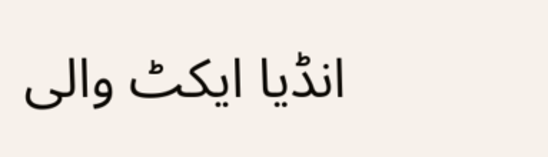انڈیا ایکٹ والی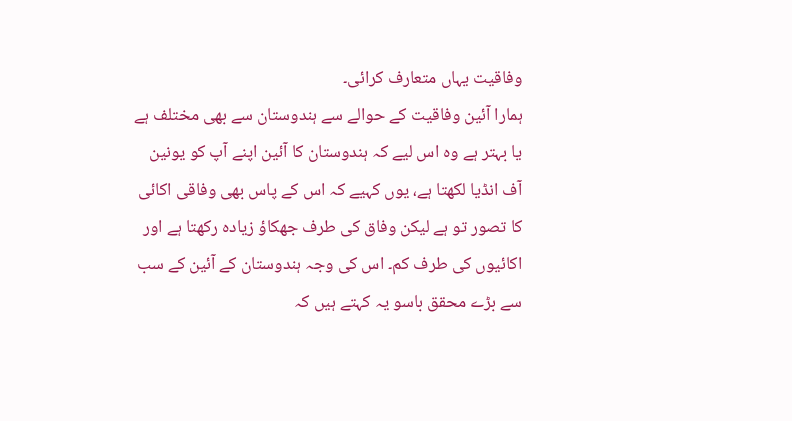وفاقیت یہاں متعارف کرائی۔
ہمارا آئین وفاقیت کے حوالے سے ہندوستان سے بھی مختلف ہے یا بہتر ہے وہ اس لیے کہ ہندوستان کا آئین اپنے آپ کو یونین آف انڈیا لکھتا ہے، یوں کہیے کہ اس کے پاس بھی وفاقی اکائی کا تصور تو ہے لیکن وفاق کی طرف جھکاؤ زیادہ رکھتا ہے اور اکائیوں کی طرف کم۔ اس کی وجہ ہندوستان کے آئین کے سب سے بڑے محقق باسو یہ کہتے ہیں کہ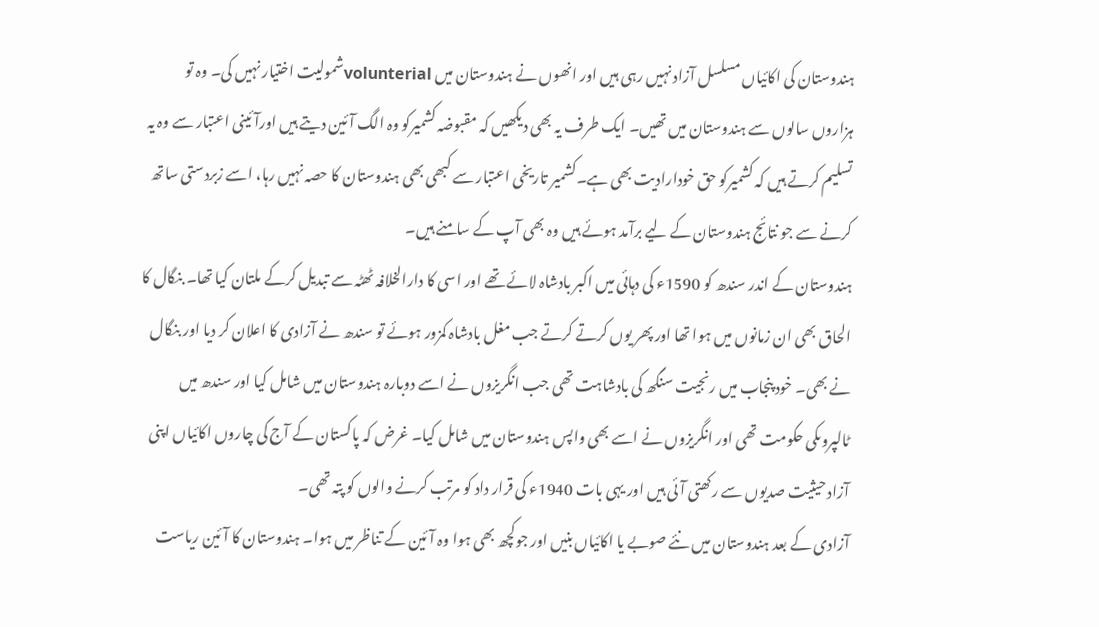ہندوستان کی اکائیاں مسلسل آزاد نہیں رہی ہیں اور انھوں نے ہندوستان میں volunterialشمولیت اختیار نہیں کی۔ وہ تو ہزاروں سالوں سے ہندوستان میں تھیں۔ ایک طرف یہ بھی دیکھیں کہ مقبوضہ کشمیرکو وہ الگ آئین دیتے ہیں اورآئینی اعتبار سے وہ یہ تسلیم کرتے ہیں کہ کشمیرکو حق خودارادیت بھی ہے۔کشمیر تاریخی اعتبار سے کبھی بھی ہندوستان کا حصہ نہیں رہا، اسے زبردستی ساتھ کرنے سے جو نتائج ہندوستان کے لیے برآمد ہوئے ہیں وہ بھی آپ کے سامنے ہیں۔
ہندوستان کے اندر سندھ کو 1590ء کی دہائی میں اکبر بادشاہ لائے تھے اور اسی کا دارالخلافہ ٹھٹہ سے تبدیل کرکے ملتان کیا تھا۔ بنگال کا الحاق بھی ان زمانوں میں ہوا تھا اور پھر یوں کرتے کرتے جب مغل بادشاہ کمزور ہوئے تو سندھ نے آزادی کا اعلان کر دیا اور بنگال نے بھی۔ خود پنجاب میں رنجیت سنگھ کی بادشاہت تھی جب انگریزوں نے اسے دوبارہ ہندوستان میں شامل کیا اور سندھ میں ٹالپروںکی حکومت تھی اور انگریزوں نے اسے بھی واپس ہندوستان میں شامل کیا۔ غرض کہ پاکستان کے آج کی چاروں اکائیاں اپنی آزاد حیثیت صدیوں سے رکھتی آئی ہیں اور یہی بات 1940ء کی قرار داد کو مرتب کرنے والوں کو پتہ تھی۔
آزادی کے بعد ہندوستان میں نئے صوبے یا اکائیاں بنیں اور جوکچھ بھی ہوا وہ آئین کے تناظر میں ہوا۔ ہندوستان کا آئین ریاست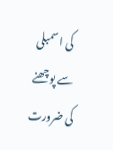کی اسمبلی سے پوچھنے کی ضرورت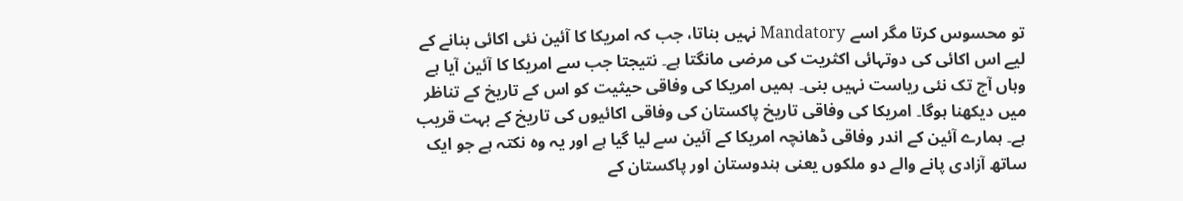تو محسوس کرتا مگر اسے Mandatory نہیں بناتا، جب کہ امریکا کا آئین نئی اکائی بنانے کے لیے اس اکائی کی دوتہائی اکثریت کی مرضی مانگتا ہے۔ نتیجتا جب سے امریکا کا آئین آیا ہے وہاں آج تک نئی ریاست نہیں بنی۔ ہمیں امریکا کی وفاقی حیثیت کو اس کے تاریخ کے تناظر میں دیکھنا ہوگا۔ امریکا کی وفاقی تاریخ پاکستان کی وفاقی اکائیوں کی تاریخ کے بہت قریب ہے۔ ہمارے آئین کے اندر وفاقی ڈھانچہ امریکا کے آئین سے لیا گیا ہے اور یہ وہ نکتہ ہے جو ایک ساتھ آزادی پانے والے دو ملکوں یعنی ہندوستان اور پاکستان کے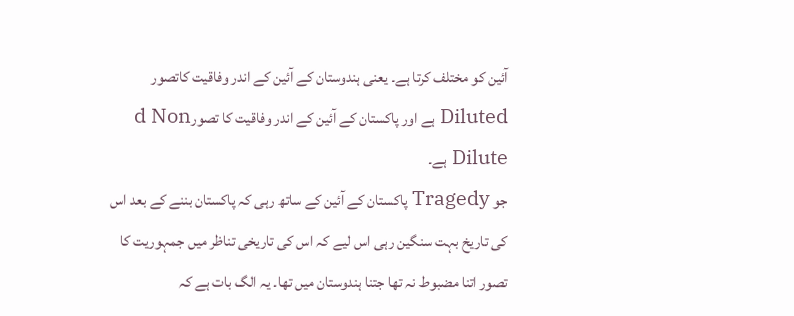آئین کو مختلف کرتا ہے۔ یعنی ہندوستان کے آئین کے اندر وفاقیت کاتصور Diluted ہے اور پاکستان کے آئین کے اندر وفاقیت کا تصورd Non Dilute ہے۔
جو Tragedy پاکستان کے آئین کے ساتھ رہی کہ پاکستان بننے کے بعد اس کی تاریخ بہت سنگین رہی اس لیے کہ اس کی تاریخی تناظر میں جمہوریت کا تصور اتنا مضبوط نہ تھا جتنا ہندوستان میں تھا۔ یہ الگ بات ہے کہ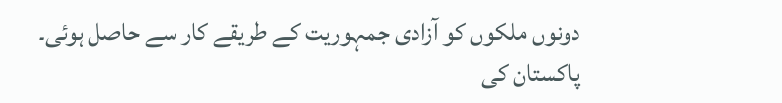دونوں ملکوں کو آزادی جمہوریت کے طریقے کار سے حاصل ہوئی۔ پاکستان کی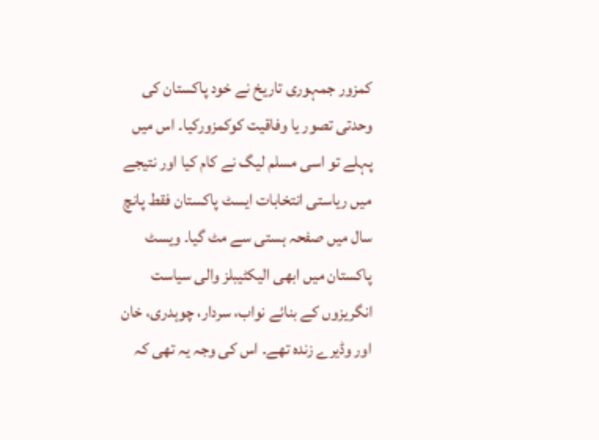کمزور جمہوری تاریخ نے خود پاکستان کی وحدتی تصور یا وفاقیت کوکمزورکیا۔ اس میں پہلے تو اسی مسلم لیگ نے کام کیا اور نتیجے میں ریاستی انتخابات ایسٹ پاکستان فقط پانچ سال میں صفحہ ہستی سے مٹ گیا۔ ویسٹ پاکستان میں ابھی الیکٹیبلز والی سیاست انگریزوں کے بنائے نواب، سردار، چوہدری، خان اور وڈیرے زندہ تھے۔ اس کی وجہ یہ تھی کہ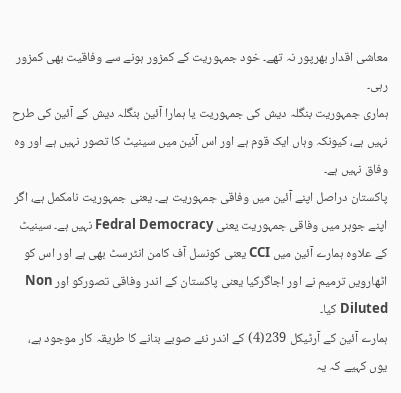معاشی اقدار بھرپور نہ تھے۔ خود جمہوریت کے کمزور ہونے سے وفاقیت بھی کمزور رہی۔
ہماری جمہوریت بنگلہ دیش کی جمہوریت یا ہمارا آئین بنگلہ دیش کے آئین کی طرح نہیں ہے، کیونکہ وہاں ایک قوم ہے اور اس آئین میں سینیٹ کا تصور نہیں ہے اور وہ وفاق نہیں ہے۔
پاکستان دراصل اپنے آئین میں وفاقی جمہوریت ہے۔ یعنی جمہوریت نامکمل ہے، اگر اپنے جوہر میں وفاقی جمہوریت یعنی Fedral Democracy نہیں ہے۔ سینیٹ کے علاوہ ہمارے آئین میں CCI یعنی کونسل آف کامن انٹرسٹ بھی ہے اور اس کو اٹھارویں ترمیم نے اور اجاگرکیا یعنی پاکستان کے اندر وفاقی تصورکو اور Non Diluted کیا۔
ہمارے آئین کے آرٹیکل 239(4) کے اندر نئے صوبے بنانے کا طریقہ کار موجود ہے، یوں کہیے کہ یہ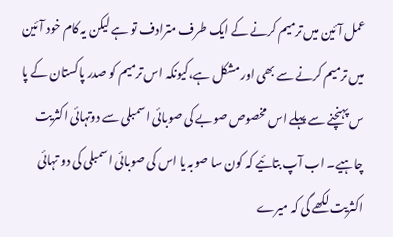عمل آئین میں ترمیم کرنے کے ایک طرف مترادف تو ہے لیکن یہ کام خود آئین میں ترمیم کرنے سے بھی اور مشکل ہے،کیونکہ اس ترمیم کو صدر پاکستان کے پا س پہنچنے سے پہلے اس مخصوص صوبے کی صوبائی اسمبلی سے دوتہائی اکثریت چاہیے۔ اب آپ بتائیے کہ کون سا صوبہ یا اس کی صوبائی اسمبلی کی دو تہائی اکثریت لکھے گی کہ میرے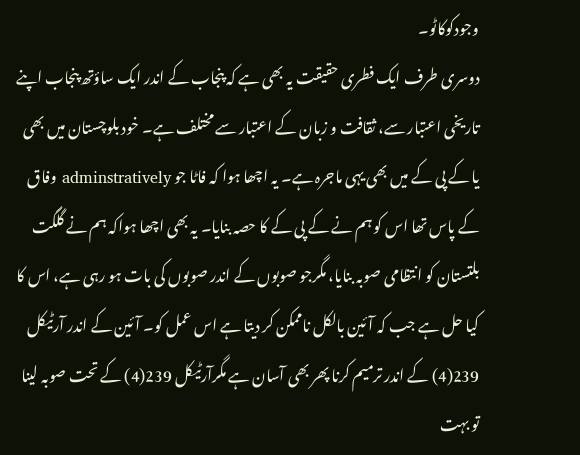وجودکوکاٹو۔
دوسری طرف ایک فطری حقیقت یہ بھی ہے کہ پنجاب کے اندر ایک ساؤتھ پنجاب اپنے تاریخی اعتبار سے، ثقافت و زبان کے اعتبار سے مختلف ہے۔ خود بلوچستان میں بھی یا کے پی کے میں بھی یہی ماجرہ ہے۔ یہ اچھا ہوا کہ فاٹا جو adminstratively وفاق کے پاس تھا اس کو ہم نے کے پی کے کا حصہ بنایا۔ یہ بھی اچھا ہواکہ ہم نے گلگت بلتستان کو انتظامی صوبہ بنایا، مگرجو صوبوں کے اندر صوبوں کی بات ہو رہی ہے، اس کا کیا حل ہے جب کہ آئین بالکل ناممکن کر دیتا ہے اس عمل کو۔ آئین کے اندر آرٹیکل 239(4) کے اندر ترمیم کرنا پھر بھی آسان ہے مگرآرٹیکل 239(4) کے تحت صوبہ لینا تو بہت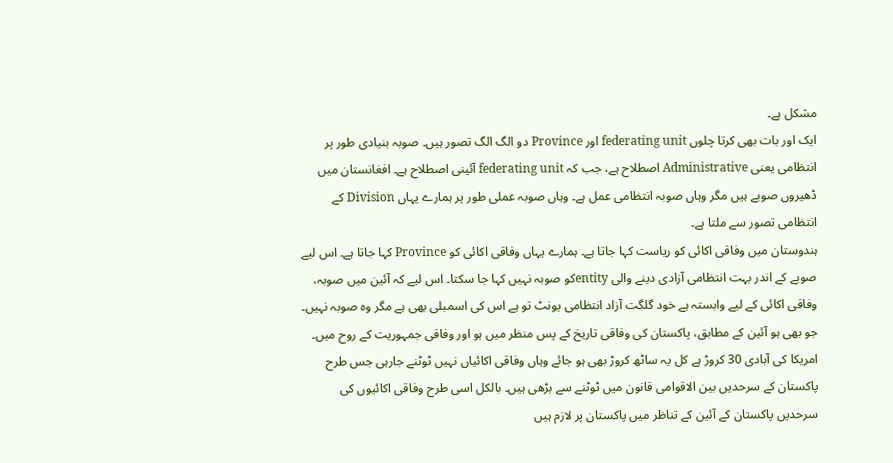مشکل ہے۔
ایک اور بات بھی کرتا چلوں federating unit اور Province دو الگ الگ تصور ہیں۔ صوبہ بنیادی طور پر انتظامی یعنی Administrative اصطلاح ہے، جب کہ federating unit آئینی اصطلاح ہے۔ افغانستان میں ڈھیروں صوبے ہیں مگر وہاں صوبہ انتظامی عمل ہے۔ وہاں صوبہ عملی طور پر ہمارے یہاں Division کے انتظامی تصور سے ملتا ہے۔
ہندوستان میں وفاقی اکائی کو ریاست کہا جاتا ہے۔ ہمارے یہاں وفاقی اکائی کو Province کہا جاتا ہے۔ اس لیے صوبے کے اندر بہت انتظامی آزادی دینے والی entityکو صوبہ نہیں کہا جا سکتا۔ اس لیے کہ آئین میں صوبہ، وفاقی اکائی کے لیے وابستہ ہے خود گلگت آزاد انتظامی یونٹ تو ہے اس کی اسمبلی بھی ہے مگر وہ صوبہ نہیں۔
جو بھی ہو آئین کے مطابق، پاکستان کی وفاقی تاریخ کے پس منظر میں ہو اور وفاقی جمہوریت کے روح میں۔ امریکا کی آبادی 30 کروڑ ہے کل یہ ساٹھ کروڑ بھی ہو جائے وہاں وفاقی اکائیاں نہیں ٹوٹنے جارہی جس طرح پاکستان کے سرحدیں بین الاقوامی قانون میں ٹوٹنے سے بڑھی ہیں۔ بالکل اسی طرح وفاقی اکائیوں کی سرحدیں پاکستان کے آئین کے تناظر میں پاکستان پر لازم ہیں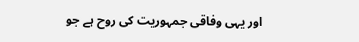اور یہی وفاقی جمہوریت کی روح ہے جو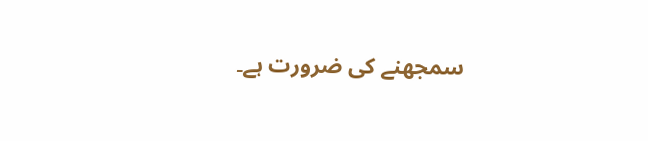سمجھنے کی ضرورت ہے۔